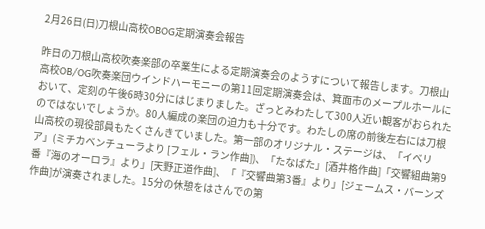2月26日(日)刀根山高校OBOG定期演奏会報告

昨日の刀根山高校吹奏楽部の卒業生による定期演奏会のようすについて報告します。刀根山高校OB/OG吹奏楽団ウインドハーモニーの第11回定期演奏会は、箕面市のメープルホールにおいて、定刻の午後6時30分にはじまりました。ざっとみわたして300人近い観客がおられたのではないでしょうか。80人編成の楽団の迫力も十分です。わたしの席の前後左右には刀根山高校の現役部員もたくさんきていました。第一部のオリジナル・ステージは、「イベリア」(ミチカベンチューラより [フェル・ラン作曲])、「たなばた」[酒井格作曲]「交響組曲第9番『海のオーロラ』より」[天野正道作曲]、「『交響曲第3番』より」[ジェームス・バーンズ作曲]が演奏されました。15分の休憩をはさんでの第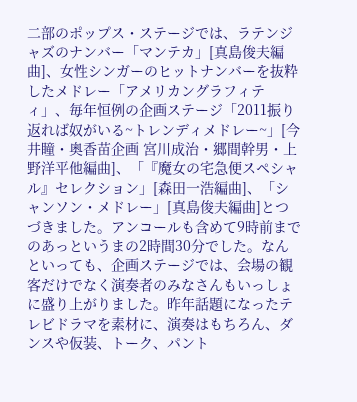二部のポップス・ステージでは、ラテンジャズのナンバー「マンテカ」[真島俊夫編曲]、女性シンガーのヒットナンバーを抜粋したメドレー「アメリカングラフィティ」、毎年恒例の企画ステージ「2011振り返れば奴がいる~トレンディメドレー~」[今井瞳・奥香苗企画 宮川成治・郷間幹男・上野洋平他編曲]、「『魔女の宅急便スペシャル』セレクション」[森田一浩編曲]、「シャンソン・メドレー」[真島俊夫編曲]とつづきました。アンコールも含めて9時前までのあっというまの2時間30分でした。なんといっても、企画ステージでは、会場の観客だけでなく演奏者のみなさんもいっしょに盛り上がりました。昨年話題になったテレビドラマを素材に、演奏はもちろん、ダンスや仮装、トーク、パント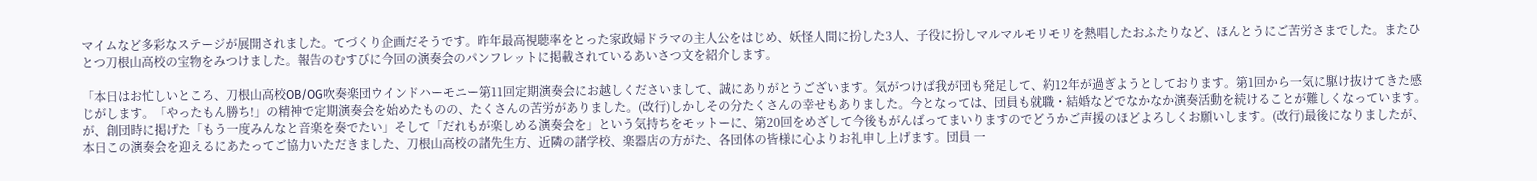マイムなど多彩なステージが展開されました。てづくり企画だそうです。昨年最高視聴率をとった家政婦ドラマの主人公をはじめ、妖怪人間に扮した3人、子役に扮しマルマルモリモリを熱唱したおふたりなど、ほんとうにご苦労さまでした。またひとつ刀根山高校の宝物をみつけました。報告のむすびに今回の演奏会のパンフレットに掲載されているあいさつ文を紹介します。

「本日はお忙しいところ、刀根山高校OB/OG吹奏楽団ウインドハーモニー第11回定期演奏会にお越しくださいまして、誠にありがとうございます。気がつけば我が団も発足して、約12年が過ぎようとしております。第1回から一気に駆け抜けてきた感じがします。「やったもん勝ち!」の精神で定期演奏会を始めたものの、たくさんの苦労がありました。(改行)しかしその分たくさんの幸せもありました。今となっては、団員も就職・結婚などでなかなか演奏活動を続けることが難しくなっています。が、創団時に掲げた「もう一度みんなと音楽を奏でたい」そして「だれもが楽しめる演奏会を」という気持ちをモットーに、第20回をめざして今後もがんばってまいりますのでどうかご声援のほどよろしくお願いします。(改行)最後になりましたが、本日この演奏会を迎えるにあたってご協力いただきました、刀根山高校の諸先生方、近隣の諸学校、楽器店の方がた、各団体の皆様に心よりお礼申し上げます。団員 一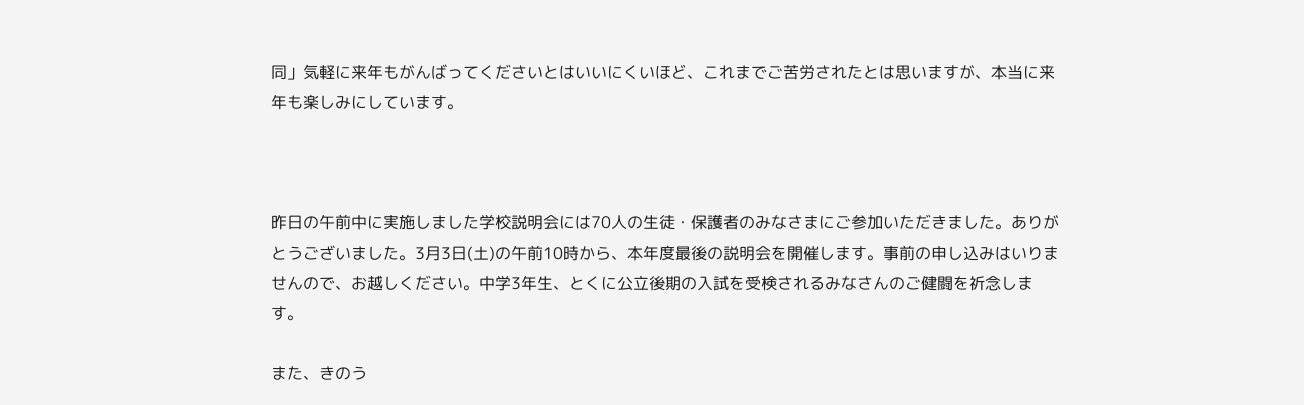同」気軽に来年もがんばってくださいとはいいにくいほど、これまでご苦労されたとは思いますが、本当に来年も楽しみにしています。



昨日の午前中に実施しました学校説明会には70人の生徒・保護者のみなさまにご参加いただきました。ありがとうございました。3月3日(土)の午前10時から、本年度最後の説明会を開催します。事前の申し込みはいりませんので、お越しください。中学3年生、とくに公立後期の入試を受検されるみなさんのご健闘を祈念します。

また、きのう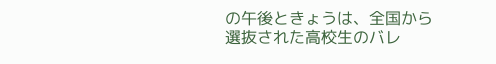の午後ときょうは、全国から選抜された高校生のバレ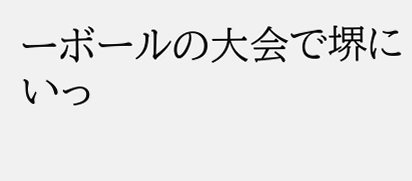ーボールの大会で堺にいっ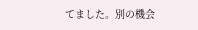てました。別の機会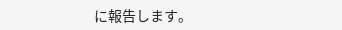に報告します。